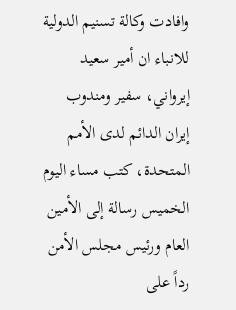وافادت وكالة تسنيم الدولية للانباء ان أمير سعيد إيرواني، سفير ومندوب إيران الدائم لدى الأمم المتحدة، كتب مساء اليوم الخميس رسالة إلى الأمين العام ورئيس مجلس الأمن رداً على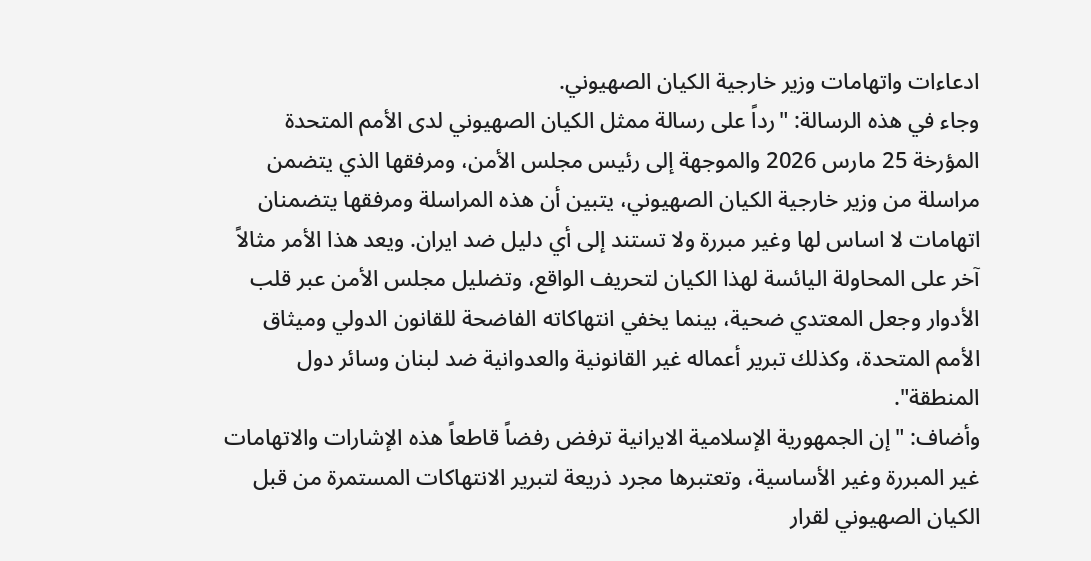ادعاءات واتهامات وزير خارجية الكيان الصهيوني.
وجاء في هذه الرسالة: "رداً على رسالة ممثل الكيان الصهيوني لدى الأمم المتحدة المؤرخة 25 مارس 2026 والموجهة إلى رئيس مجلس الأمن، ومرفقها الذي يتضمن مراسلة من وزير خارجية الكيان الصهيوني، يتبين أن هذه المراسلة ومرفقها يتضمنان اتهامات لا اساس لها وغير مبررة ولا تستند إلى أي دليل ضد ايران. ويعد هذا الأمر مثالاً آخر على المحاولة اليائسة لهذا الكيان لتحريف الواقع، وتضليل مجلس الأمن عبر قلب الأدوار وجعل المعتدي ضحية، بينما يخفي انتهاكاته الفاضحة للقانون الدولي وميثاق الأمم المتحدة، وكذلك تبرير أعماله غير القانونية والعدوانية ضد لبنان وسائر دول المنطقة".
وأضاف: "إن الجمهورية الإسلامية الايرانية ترفض رفضاً قاطعاً هذه الإشارات والاتهامات غير المبررة وغير الأساسية، وتعتبرها مجرد ذريعة لتبرير الانتهاكات المستمرة من قبل الكيان الصهيوني لقرار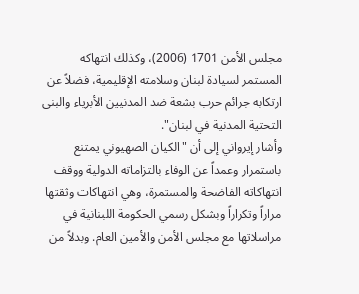مجلس الأمن 1701 (2006)، وكذلك انتهاكه المستمر لسيادة لبنان وسلامته الإقليمية، فضلاً عن ارتكابه جرائم حرب بشعة ضد المدنيين الأبرياء والبنى التحتية المدنية في لبنان".
وأشار إيرواني إلى أن "الكيان الصهيوني يمتنع باستمرار وعمداً عن الوفاء بالتزاماته الدولية ووقف انتهاكاته الفاضحة والمستمرة، وهي انتهاكات وثقتها مراراً وتكراراً وبشكل رسمي الحكومة اللبنانية في مراسلاتها مع مجلس الأمن والأمين العام. وبدلاً من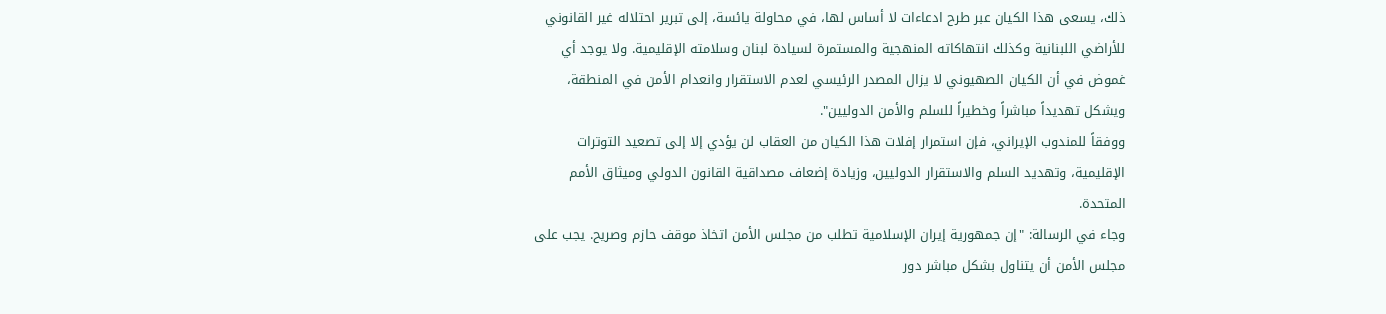ذلك، يسعى هذا الكيان عبر طرح ادعاءات لا أساس لها، في محاولة يائسة، إلى تبرير احتلاله غير القانوني للأراضي اللبنانية وكذلك انتهاكاته المنهجية والمستمرة لسيادة لبنان وسلامته الإقليمية. ولا يوجد أي غموض في أن الكيان الصهيوني لا يزال المصدر الرئيسي لعدم الاستقرار وانعدام الأمن في المنطقة، ويشكل تهديداً مباشراً وخطيراً للسلم والأمن الدوليين".
ووفقاً للمندوب الإيراني، فإن استمرار إفلات هذا الكيان من العقاب لن يؤدي إلا إلى تصعيد التوترات الإقليمية، وتهديد السلم والاستقرار الدوليين، وزيادة إضعاف مصداقية القانون الدولي وميثاق الأمم المتحدة.
وجاء في الرسالة: "إن جمهورية إيران الإسلامية تطلب من مجلس الأمن اتخاذ موقف حازم وصريح. يجب على مجلس الأمن أن يتناول بشكل مباشر دور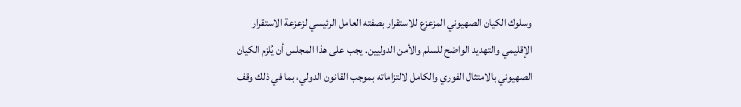وسلوك الكيان الصهيوني المزعزع للاستقرار بصفته العامل الرئيسي لزعزعة الاستقرار الإقليمي والتهديد الواضح للسلم والأمن الدوليين. يجب على هذا المجلس أن يُلزم الكيان الصهيوني بالامتثال الفوري والكامل لالتزاماته بموجب القانون الدولي، بما في ذلك وقف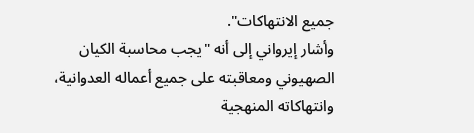جميع الانتهاكات".
وأشار إيرواني إلى أنه "يجب محاسبة الكيان الصهيوني ومعاقبته على جميع أعماله العدوانية، وانتهاكاته المنهجية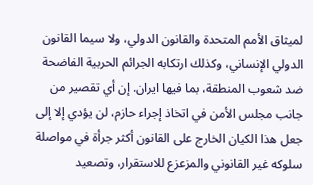لميثاق الأمم المتحدة والقانون الدولي، ولا سيما القانون الدولي الإنساني، وكذلك ارتكابه الجرائم الحربية الفاضحة ضد شعوب المنطقة، بما فيها ايران. إن أي تقصير من جانب مجلس الأمن في اتخاذ إجراء حازم، لن يؤدي إلا إلى جعل هذا الكيان الخارج على القانون أكثر جرأة في مواصلة سلوكه غير القانوني والمزعزع للاستقرار، وتصعيد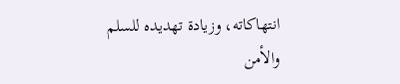انتهاكاته، وزيادة تهديده للسلم والأمن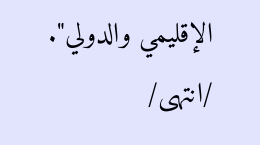الإقليمي والدولي".
/انتهى/